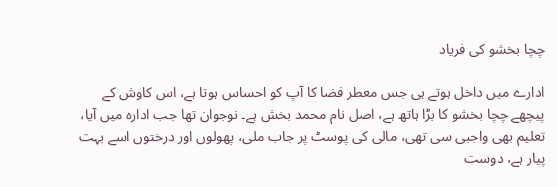چچا بخشو کی فریاد

ادارے میں داخل ہوتے ہی جس معطر فضا کا آپ کو احساس ہوتا ہے، اس کاوش کے پیچھے چچا بخشو کا بڑا ہاتھ ہے، اصل نام محمد بخش ہے۔ نوجوان تھا جب ادارہ میں آیا، تعلیم بھی واجبی سی تھی، مالی کی پوسٹ پر جاب ملی، پھولوں اور درختوں اسے بہت پیار ہے، دوست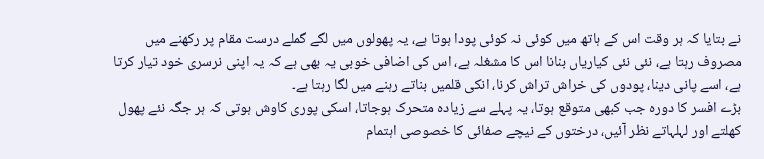نے بتایا کہ ہر وقت اس کے ہاتھ میں کوئی نہ کوئی پودا ہوتا ہے، یہ پھولوں میں لگے گملے درست مقام پر رکھنے میں مصروف رہتا ہے، نئی نئی کیاریاں بنانا اس کا مشغلہ ہے، اس کی اضافی خوبی یہ بھی ہے کہ یہ اپنی نرسری خود تیار کرتا ہے، اسے پانی دینا، پودوں کی خراش تراش کرنا، انکی قلمیں بناتے رہنے میں لگا رہتا ہے۔
بڑے افسر کا دورہ جب کبھی متوقع ہوتا، یہ پہلے سے زیادہ متحرک ہوجاتا، اسکی پوری کاوش ہوتی کہ ہر جگہ نئے پھول کھلتے اور لہلہاتے نظر آئیں، درختوں کے نیچے صفائی کا خصوصی اہتمام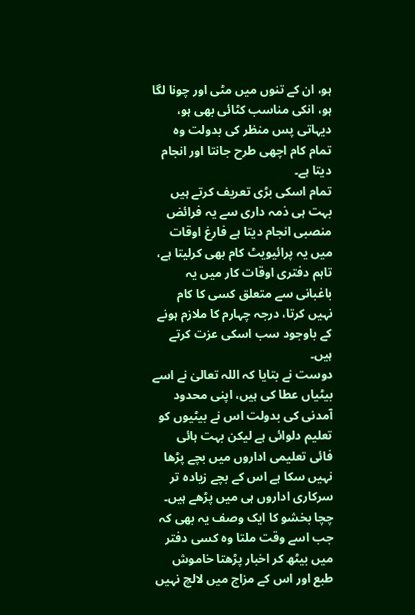ہو، ان کے تنوں میں مٹی اور چونا لگا ہو، انکی مناسب کٹائی بھی ہو، دیہاتی پس منظر کی بدولت وہ تمام کام اچھی طرح جانتا اور انجام دیتا ہے۔
تمام اسکی بڑی تعریف کرتے ہیں بہت ہی ذمہ داری سے یہ فرائض منصبی انجام دیتا ہے فارغ اوقات میں یہ پرائیویٹ کام بھی کرلیتا ہے، تاہم دفتری اوقات کار میں یہ باغبانی سے متعلق کسی کا کام نہیں کرتا، درجہ چہارم کا ملازم ہونے کے باوجود سب اسکی عزت کرتے ہیں۔
دوست نے بتایا کہ اللہ تعالیٰ نے اسے بیٹیاں عطا کی ہیں، اپنی محدود آمدنی کی بدولت اس نے بیٹیوں کو تعلیم دلوائی ہے لیکن بہت ہائی فائی تعلیمی اداروں میں بچے پڑھا نہیں سکا ہے اس کے بچے زیادہ تر سرکاری اداروں ہی میں پڑھے ہیں۔
چچا بخشو کا ایک وصف یہ بھی کہ جب اسے وقت ملتا وہ کسی دفتر میں بیٹھ کر اخبار پڑھتا خاموش طبع اور اس کے مزاج میں لالچ نہیں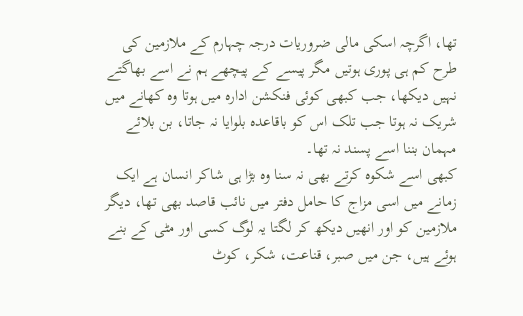تھا، اگرچہ اسکی مالی ضروریات درجہ چہارم کے ملازمین کی طرح کم ہی پوری ہوتیں مگر پیسے کے پیچھے ہم نے اسے بھاگتے نہیں دیکھا، جب کبھی کوئی فنکشن ادارہ میں ہوتا وہ کھانے میں شریک نہ ہوتا جب تلک اس کو باقاعدہ بلوایا نہ جاتا، بن بلائے مہمان بننا اسے پسند نہ تھا۔
کبھی اسے شکوہ کرتے بھی نہ سنا وہ بڑا ہی شاکر انسان ہے ایک زمانے میں اسی مزاج کا حامل دفتر میں نائب قاصد بھی تھا، دیگر ملازمین کو اور انھیں دیکھ کر لگتا یہ لوگ کسی اور مٹی کے بنے ہوئے ہیں، جن میں صبر، قناعت، شکر، کوٹ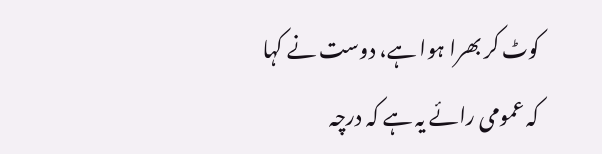کوٹ کر بھرا ہوا ہے، دوست نے کہا کہ عمومی رائے یہ ہے کہ درچہ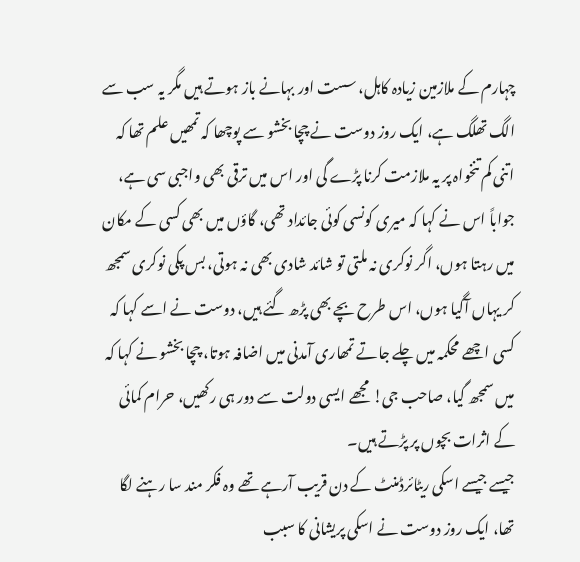چہارم کے ملازمین زیادہ کاہل، سست اور بہانے باز ہوتے ہیں مگر یہ سب سے الگ تھلگ ہے، ایک روز دوست نے چچا بخشو سے پوچھا کہ تمھیں علم تھا کہ اتنی کم تنخواہ پر یہ ملازمت کرنا پڑے گی اور اس میں ترقی بھی واجبی سی ہے، جواباً اس نے کہا کہ میری کونسی کوئی جائداد تھی، گاؤں میں بھی کسی کے مکان میں رہتا ہوں، اگر نوکری نہ ملتی تو شائد شادی بھی نہ ہوتی، بس پکی نوکری سمجھ کر یہاں آگیا ہوں، اس طرح بچے بھی پڑھ گئے ہیں، دوست نے اسے کہا کہ کسی اچھے محکمہ میں چلے جاتے تمھاری آمدنی میں اضافہ ہوتا، چچا بخشو نے کہا کہ میں سمجھ گیا، صاحب جی! مجھے ایسی دولت سے دور ہی رکھیں، حرام کمائی کے اثرات بچوں پر پڑتے ہیں۔
جیسے جیسے اسکی ریٹائرڈمنٹ کے دن قریب آرہے تھے وہ فکر مند سا رہنے لگا تھا، ایک روز دوست نے اسکی پریشانی کا سبب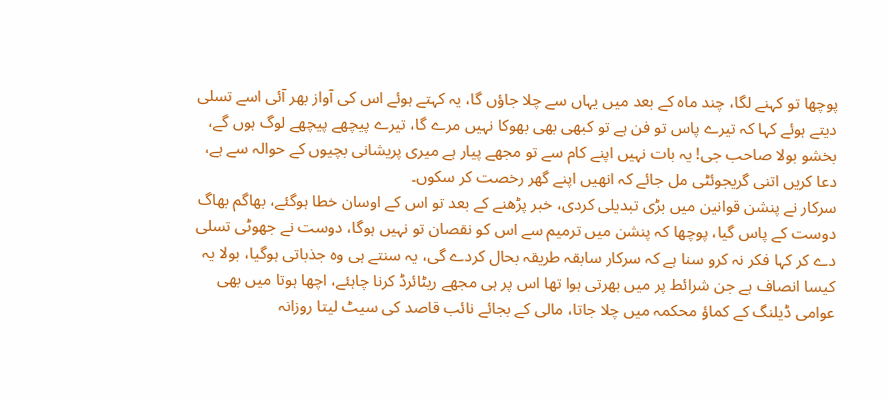پوچھا تو کہنے لگا، چند ماہ کے بعد میں یہاں سے چلا جاؤں گا، یہ کہتے ہوئے اس کی آواز بھر آئی اسے تسلی دیتے ہوئے کہا کہ تیرے پاس تو فن ہے تو کبھی بھی بھوکا نہیں مرے گا، تیرے پیچھے پیچھے لوگ ہوں گے، بخشو بولا صاحب جی! یہ بات نہیں اپنے کام سے تو مجھے پیار ہے میری پریشانی بچیوں کے حوالہ سے ہے، دعا کریں اتنی گریجوئٹی مل جائے کہ انھیں اپنے گھر رخصت کر سکوں۔
سرکار نے پنشن قوانین میں بڑی تبدیلی کردی، خبر پڑھنے کے بعد تو اس کے اوسان خطا ہوگئے، بھاگم بھاگ دوست کے پاس گیا، پوچھا کہ پنشن میں ترمیم سے اس کو نقصان تو نہیں ہوگا، دوست نے جھوٹی تسلی دے کر کہا فکر نہ کرو سنا ہے کہ سرکار سابقہ طریقہ بحال کردے گی، یہ سنتے ہی وہ جذباتی ہوگیا، بولا یہ کیسا انصاف ہے جن شرائط پر میں بھرتی ہوا تھا اس پر ہی مجھے ریٹائرڈ کرنا چاہئے، اچھا ہوتا میں بھی عوامی ڈیلنگ کے کماؤ محکمہ میں چلا جاتا، مالی کے بجائے نائب قاصد کی سیٹ لیتا روزانہ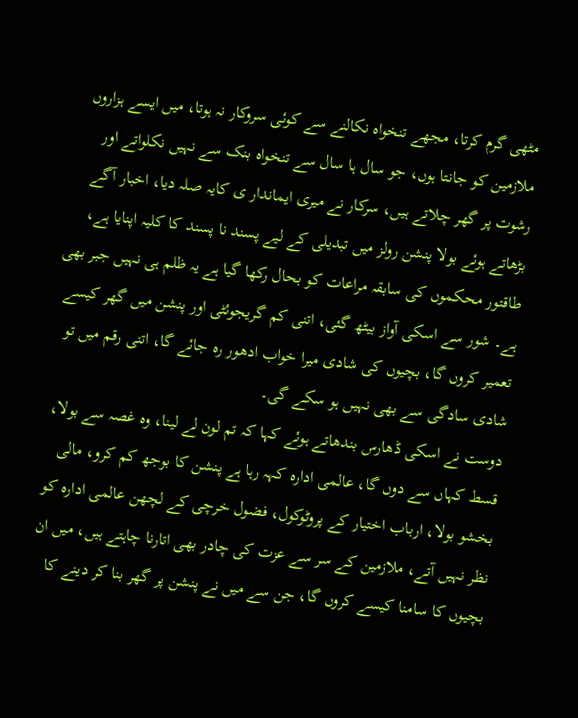مٹھی گرم کرتا، مجھے تنخواہ نکالنے سے کوئی سروکار نہ ہوتا، میں ایسے ہزاروں ملازمین کو جانتا ہوں، جو سال ہا سال سے تنخواہ بنک سے نہیں نکلواتے اور رشوت پر گھر چلاتے ہیں، سرکار نے میری ایماندار ی کایہ صلہ دیا، اخبار آگے بڑھاتے ہوئے بولا پنشن رولز میں تبدیلی کے لیے پسند نا پسند کا کلیہ اپنایا ہے، طاقتور محکموں کی سابقہ مراعات کو بحال رکھا گیا ہے یہ ظلم ہی نہیں جبر بھی ہے۔ شور سے اسکی آواز بیٹھ گئی، اتنی کم گریجوئٹی اور پنشن میں گھر کیسے تعمیر کروں گا، بچیوں کی شادی میرا خواب ادھور رہ جائے گا، اتنی رقم میں تو شادی سادگی سے بھی نہیں ہو سکے گی۔
دوست نے اسکی ڈھارس بندھاتے ہوئے کہا کہ تم لون لے لینا، وہ غصہ سے بولا، قسط کہاں سے دوں گا، عالمی ادارہ کہہ رہا ہے پنشن کا بوجھ کم کرو، مالی بخشو بولا، ارباب اختیار کے پروٹوکول، فضول خرچی کے لچھن عالمی ادارہ کو نظر نہیں آتے، ملازمین کے سر سے عزت کی چادر بھی اتارنا چاہتے ہیں، میں ان بچیوں کا سامنا کیسے کروں گا، جن سے میں نے پنشن پر گھر بنا کر دینے کا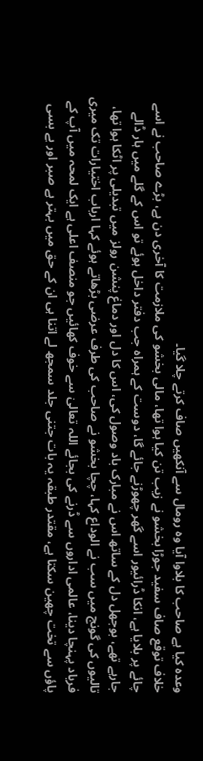وعدہ کیا ہے صاحب کا بلاوا آیا وہ رومال سے آنکھیں صاف کرتے چلا گیا۔
خلاف توقع صاف سفید جوڑا بخشو نے زیب تن کیا ہوا تھا، مالی بخشو کی ملازمت کا آخری دن ہے، بڑے صاحب نے اسے چائے پر بلایا ہے، انکا ڈرائیور اسے گھر چھوڑنے جائے گا، دوست کے ہمراہ جب دفتر داخل ہوئے تو اس کے گلے میں ہار ڈالے جارہے تھے، بوجھل دل کے ساتھ اس نے مبارک باد وصول کی، اس کا دل اور دماغ پنشن رولز میں تبدیلی پر اٹکا ہوا تھا، تالیوں کی گونج میں سب نے الوداع کہا، چچا بخشو نے صاحب کی طرف عرضی بڑھاتے ہوئے کہا ارباب اختیارات تک میری فریاد پہنچا دینا، عالمی اداروں سے ڈرنے کی بجائے اللہ تعالیٰ سے خوف کھائیں جو منصف اعلی ہے ایک لمحہ میں آپ کے پاؤں سے تخت چھین سکتا ہے، مقتدر طبقہ یہ بات جتنی جلد سمجھ لے اتنا ہی ان کے حق میں بہتر ہے صبر اور بے بسی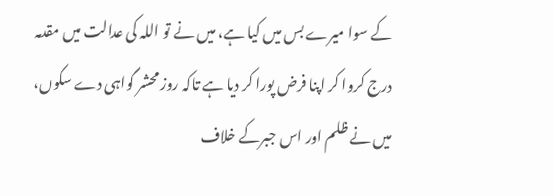کے سوا میرے بس میں کیا ہے، میں نے تو اللہ کی عدالت میں مقدمہ درج کروا کر اپنا فرض پورا کر دیا ہے تاکہ روز محشر گواہی دے سکوں، میں نے ظلم اور اس جبرکے خلاف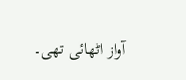آواز اٹھائی تھی۔